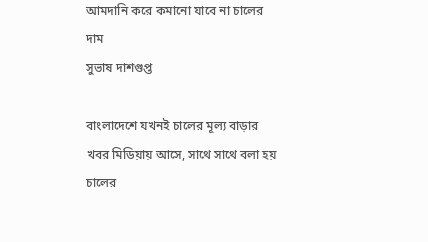আমদানি করে কমানো যাবে না চালের দাম
সুভাষ দাশগুপ্ত

বাংলাদেশে যখনই চালের মূল্য বাড়ার খবর মিডিয়ায় আসে, সাথে সাথে বলা হয় চালের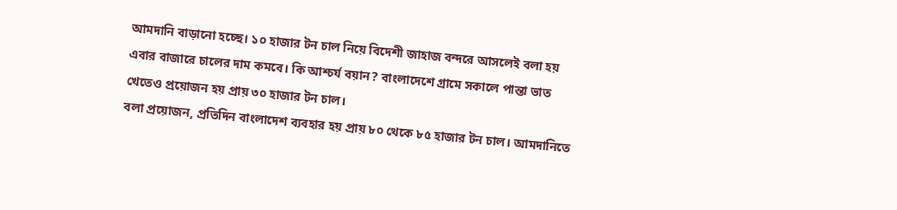আমদানি বাড়ানো হচ্ছে। ১০ হাজার টন চাল নিয়ে বিদেশী জাহাজ বন্দরে আসলেই বলা হয় এবার বাজারে চালের দাম কমবে। কি আশ্চর্য বয়ান? বাংলাদেশে গ্রামে সকালে পান্তা ভাত খেতেও প্রয়োজন হয় প্রায় ৩০ হাজার টন চাল।
বলা প্রয়োজন, প্রতিদিন বাংলাদেশ ব্যবহার হয় প্রায় ৮০ থেকে ৮৫ হাজার টন চাল। আমদানিতে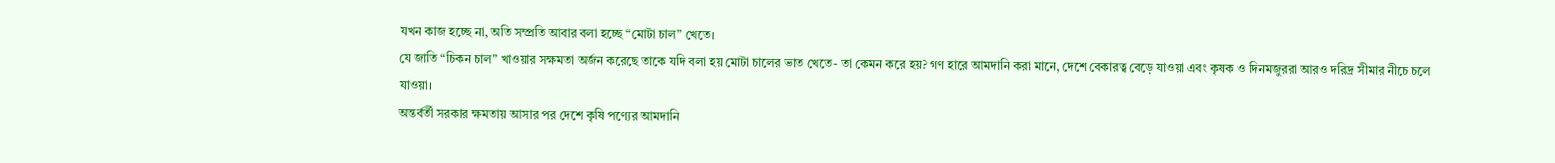যখন কাজ হচ্ছে না, অতি সম্প্রতি আবার বলা হচ্ছে “মোটা চাল” খেতে।
যে জাতি “চিকন চাল” খাওয়ার সক্ষমতা অর্জন করেছে তাকে যদি বলা হয় মোটা চালের ভাত খেতে- তা কেমন করে হয়? গণ হারে আমদানি করা মানে, দেশে বেকারত্ব বেড়ে যাওয়া এবং কৃষক ও দিনমজুররা আরও দরিদ্র সীমার নীচে চলে যাওয়া।
অন্তর্বর্তী সরকার ক্ষমতায় আসার পর দেশে কৃষি পণ্যের আমদানি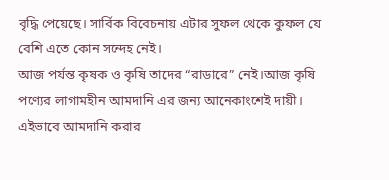বৃদ্ধি পেয়েছে। সার্বিক বিবেচনায় এটার সুফল থেকে কুফল যে বেশি এতে কোন সন্দেহ নেই।
আজ পর্যন্ত কৃষক ও কৃষি তাদের “রাডারে” নেই।আজ কৃষি পণ্যের লাগামহীন আমদানি এর জন্য আনেকাংশেই দায়ী। এইভাবে আমদানি করার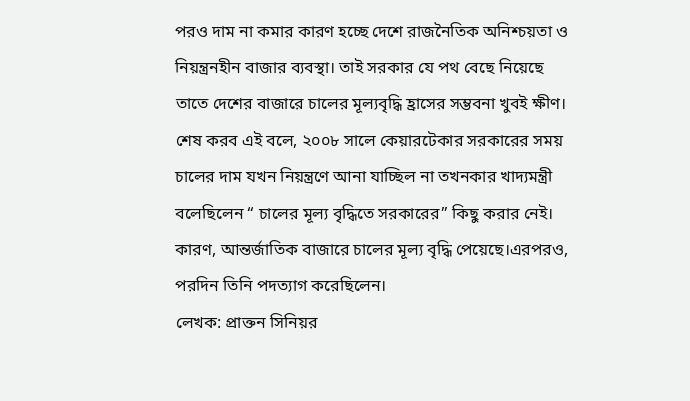পরও দাম না কমার কারণ হচ্ছে দেশে রাজনৈতিক অনিশ্চয়তা ও নিয়ন্ত্রনহীন বাজার ব্যবস্থা। তাই সরকার যে পথ বেছে নিয়েছে তাতে দেশের বাজারে চালের মূল্যবৃদ্ধি হ্রাসের সম্ভবনা খুবই ক্ষীণ।
শেষ করব এই বলে, ২০০৮ সালে কেয়ারটেকার সরকারের সময় চালের দাম যখন নিয়ন্ত্রণে আনা যাচ্ছিল না তখনকার খাদ্যমন্ত্রী বলেছিলেন “ চালের মূল্য বৃদ্ধিতে সরকারের” কিছু করার নেই। কারণ, আন্তর্জাতিক বাজারে চালের মূল্য বৃদ্ধি পেয়েছে।এরপরও, পরদিন তিনি পদত্যাগ করেছিলেন।
লেখক: প্রাক্তন সিনিয়র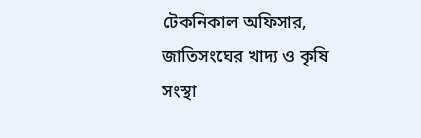টেকনিকাল অফিসার, জাতিসংঘের খাদ্য ও কৃষি সংস্থা